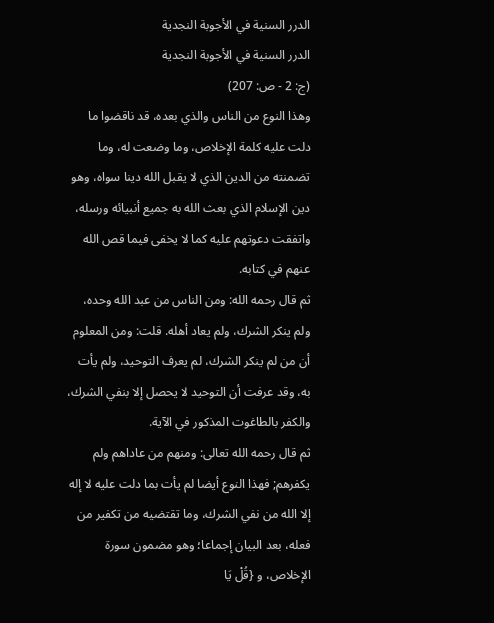الدرر السنية في الأجوبة النجدية
الدرر السنية في الأجوبة النجدية
(ج: 2 - ص: 207)
وهذا النوع من الناس والذي بعده، قد ناقضوا ما دلت عليه كلمة الإخلاص، وما وضعت له، وما تضمنته من الدين الذي لا يقبل الله دينا سواه، وهو دين الإسلام الذي بعث الله به جميع أنبيائه ورسله، واتفقت دعوتهم عليه كما لا يخفى فيما قص الله عنهم في كتابه.
ثم قال رحمه الله: ومن الناس من عبد الله وحده، ولم ينكر الشرك، ولم يعاد أهله. قلت: ومن المعلوم أن من لم ينكر الشرك، لم يعرف التوحيد، ولم يأت به، وقد عرفت أن التوحيد لا يحصل إلا بنفي الشرك، والكفر بالطاغوت المذكور في الآية.
ثم قال رحمه الله تعالى: ومنهم من عاداهم ولم يكفرهم; فهذا النوع أيضا لم يأت بما دلت عليه لا إله إلا الله من نفي الشرك، وما تقتضيه من تكفير من فعله، بعد البيان إجماعا؛ وهو مضمون سورة الإخلاص، و {قُلْ يَا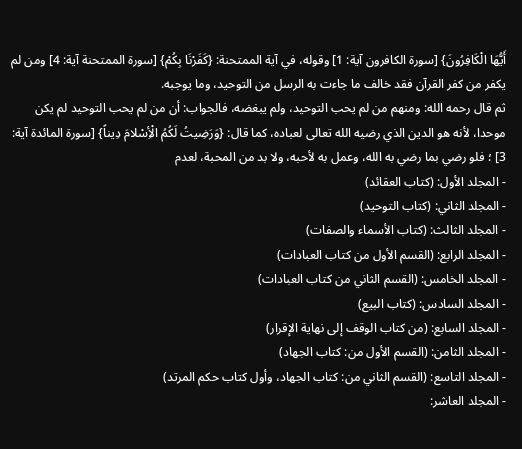أَيُّهَا الْكَافِرُونَ} [سورة الكافرون آية: 1] وقوله، في آية الممتحنة: {كَفَرْنَا بِكُمْ} [سورة الممتحنة آية: 4] ومن لم يكفر من كفر القرآن فقد خالف ما جاءت به الرسل من التوحيد، وما يوجبه.
ثم قال رحمه الله: ومنهم من لم يحب التوحيد، ولم يبغضه، فالجواب: أن من لم يحب التوحيد لم يكن موحدا، لأنه هو الدين الذي رضيه الله تعالى لعباده، كما قال: {وَرَضِيتُ لَكُمُ الْأِسْلامَ دِيناً} [سورة المائدة آية: 3] ؛ فلو رضي بما رضي به الله، وعمل به لأحبه، ولا بد من المحبة، لعدم
- المجلد الأول: (كتاب العقائد)
- المجلد الثاني: (كتاب التوحيد)
- المجلد الثالث: (كتاب الأسماء والصفات)
- المجلد الرابع: (القسم الأول من كتاب العبادات)
- المجلد الخامس: (القسم الثاني من كتاب العبادات)
- المجلد السادس: (كتاب البيع)
- المجلد السابع: (من كتاب الوقف إلى نهاية الإقرار)
- المجلد الثامن: (القسم الأول من: كتاب الجهاد)
- المجلد التاسع: (القسم الثاني من: كتاب الجهاد، وأول كتاب حكم المرتد)
- المجلد العاشر: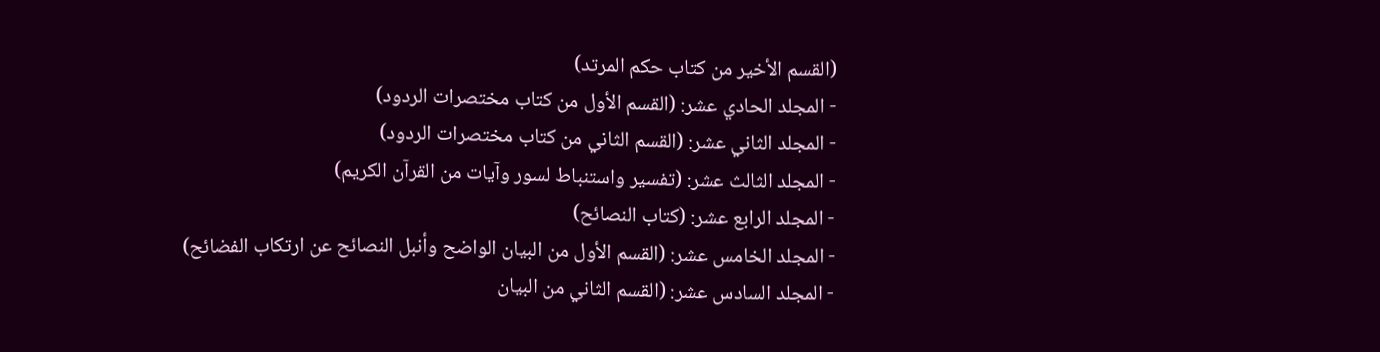(القسم الأخير من كتاب حكم المرتد)
- المجلد الحادي عشر: (القسم الأول من كتاب مختصرات الردود)
- المجلد الثاني عشر: (القسم الثاني من كتاب مختصرات الردود)
- المجلد الثالث عشر: (تفسير واستنباط لسور وآيات من القرآن الكريم)
- المجلد الرابع عشر: (كتاب النصائح)
- المجلد الخامس عشر: (القسم الأول من البيان الواضح وأنبل النصائح عن ارتكاب الفضائح)
- المجلد السادس عشر: (القسم الثاني من البيان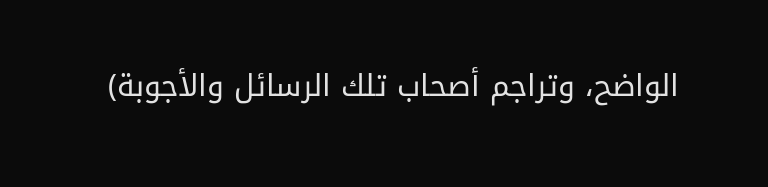الواضح، وتراجم أصحاب تلك الرسائل والأجوبة)